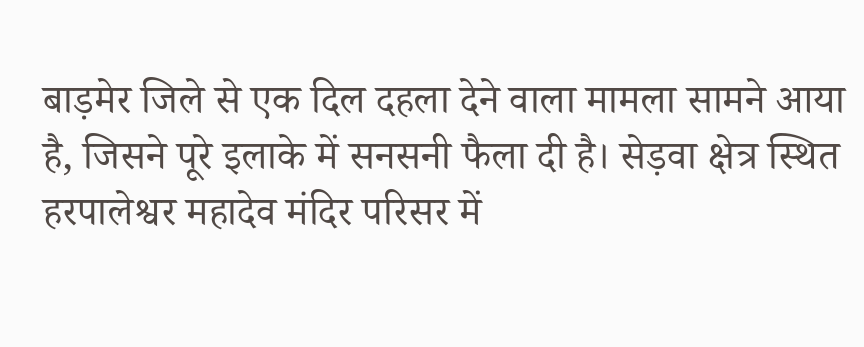बाड़मेर जिले से एक दिल दहला देने वाला मामला सामने आया है, जिसने पूरे इलाके में सनसनी फैला दी है। सेड़वा क्षेत्र स्थित हरपालेश्वर महादेव मंदिर परिसर में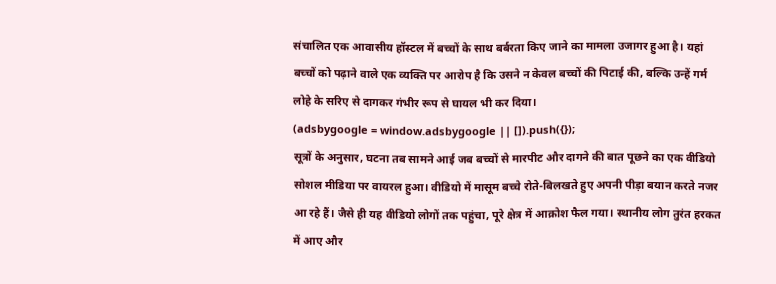संचालित एक आवासीय हॉस्टल में बच्चों के साथ बर्बरता किए जाने का मामला उजागर हुआ है। यहां बच्चों को पढ़ाने वाले एक व्यक्ति पर आरोप है कि उसने न केवल बच्चों की पिटाई की, बल्कि उन्हें गर्म लोहे के सरिए से दागकर गंभीर रूप से घायल भी कर दिया।
(adsbygoogle = window.adsbygoogle || []).push({});
सूत्रों के अनुसार, घटना तब सामने आई जब बच्चों से मारपीट और दागने की बात पूछने का एक वीडियो सोशल मीडिया पर वायरल हुआ। वीडियो में मासूम बच्चे रोते-बिलखते हुए अपनी पीड़ा बयान करते नजर आ रहे हैं। जैसे ही यह वीडियो लोगों तक पहुंचा, पूरे क्षेत्र में आक्रोश फैल गया। स्थानीय लोग तुरंत हरकत में आए और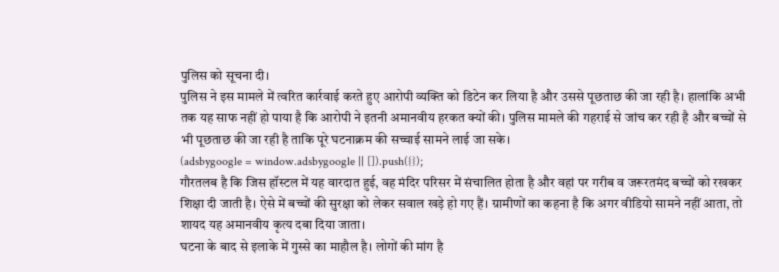पुलिस को सूचना दी।
पुलिस ने इस मामले में त्वरित कार्रवाई करते हुए आरोपी व्यक्ति को डिटेन कर लिया है और उससे पूछताछ की जा रही है। हालांकि अभी तक यह साफ नहीं हो पाया है कि आरोपी ने इतनी अमानवीय हरकत क्यों की। पुलिस मामले की गहराई से जांच कर रही है और बच्चों से भी पूछताछ की जा रही है ताकि पूरे घटनाक्रम की सच्चाई सामने लाई जा सके।
(adsbygoogle = window.adsbygoogle || []).push({});
गौरतलब है कि जिस हॉस्टल में यह वारदात हुई, वह मंदिर परिसर में संचालित होता है और वहां पर गरीब व जरूरतमंद बच्चों को रखकर शिक्षा दी जाती है। ऐसे में बच्चों की सुरक्षा को लेकर सवाल खड़े हो गए हैं। ग्रामीणों का कहना है कि अगर वीडियो सामने नहीं आता, तो शायद यह अमानवीय कृत्य दबा दिया जाता।
घटना के बाद से इलाके में गुस्से का माहौल है। लोगों की मांग है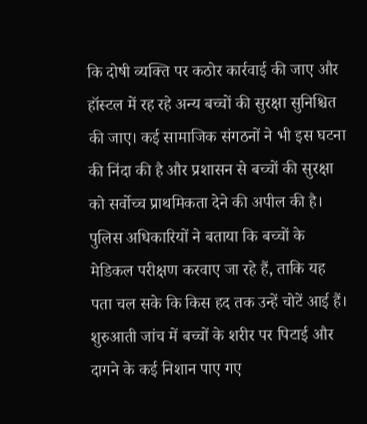कि दोषी व्यक्ति पर कठोर कार्रवाई की जाए और हॉस्टल में रह रहे अन्य बच्चों की सुरक्षा सुनिश्चित की जाए। कई सामाजिक संगठनों ने भी इस घटना की निंदा की है और प्रशासन से बच्चों की सुरक्षा को सर्वोच्च प्राथमिकता देने की अपील की है। पुलिस अधिकारियों ने बताया कि बच्चों के मेडिकल परीक्षण करवाए जा रहे हैं, ताकि यह पता चल सके कि किस हद तक उन्हें चोटें आई हैं। शुरुआती जांच में बच्चों के शरीर पर पिटाई और दागने के कई निशान पाए गए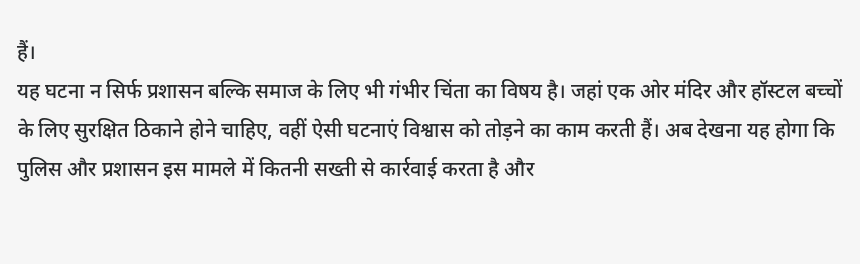हैं।
यह घटना न सिर्फ प्रशासन बल्कि समाज के लिए भी गंभीर चिंता का विषय है। जहां एक ओर मंदिर और हॉस्टल बच्चों के लिए सुरक्षित ठिकाने होने चाहिए, वहीं ऐसी घटनाएं विश्वास को तोड़ने का काम करती हैं। अब देखना यह होगा कि पुलिस और प्रशासन इस मामले में कितनी सख्ती से कार्रवाई करता है और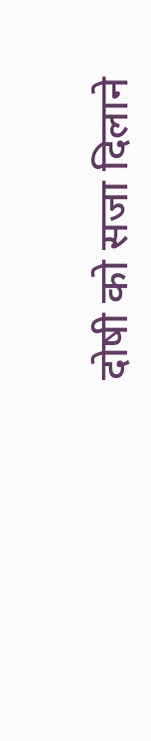दोषी को सजा दिलाने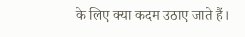के लिए क्या कदम उठाए जाते हैं।